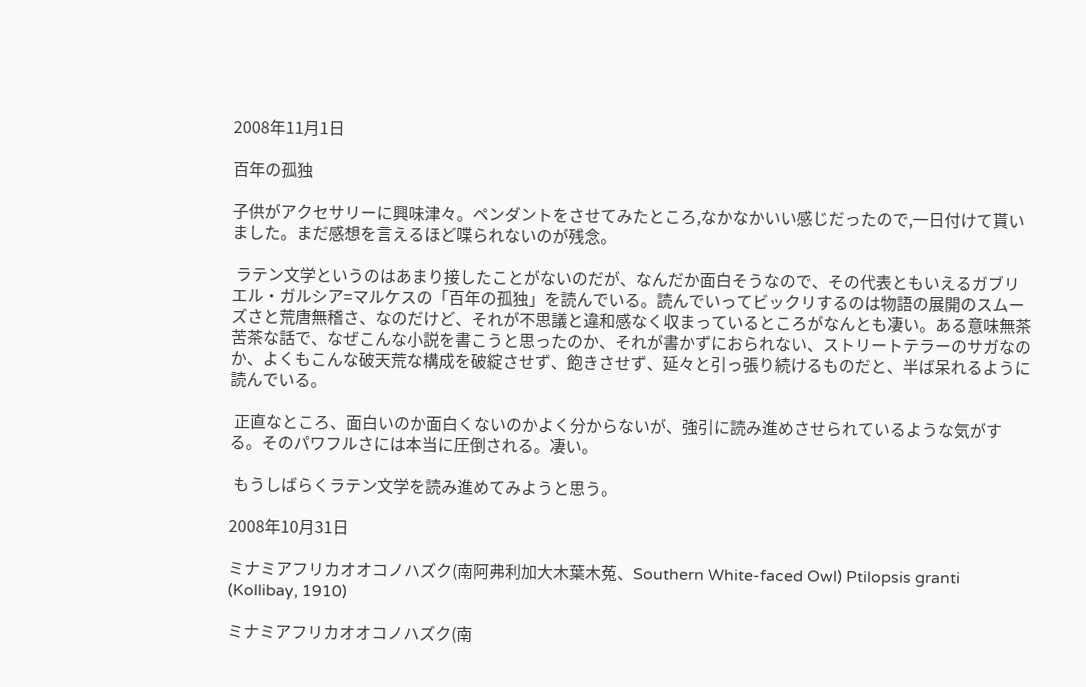2008年11月1日

百年の孤独

子供がアクセサリーに興味津々。ペンダントをさせてみたところ,なかなかいい感じだったので,一日付けて貰いました。まだ感想を言えるほど喋られないのが残念。

 ラテン文学というのはあまり接したことがないのだが、なんだか面白そうなので、その代表ともいえるガブリエル・ガルシア=マルケスの「百年の孤独」を読んでいる。読んでいってビックリするのは物語の展開のスムーズさと荒唐無稽さ、なのだけど、それが不思議と違和感なく収まっているところがなんとも凄い。ある意味無茶苦茶な話で、なぜこんな小説を書こうと思ったのか、それが書かずにおられない、ストリートテラーのサガなのか、よくもこんな破天荒な構成を破綻させず、飽きさせず、延々と引っ張り続けるものだと、半ば呆れるように読んでいる。

 正直なところ、面白いのか面白くないのかよく分からないが、強引に読み進めさせられているような気がする。そのパワフルさには本当に圧倒される。凄い。

 もうしばらくラテン文学を読み進めてみようと思う。

2008年10月31日

ミナミアフリカオオコノハズク(南阿弗利加大木葉木菟、Southern White-faced Owl) Ptilopsis granti (Kollibay, 1910)

ミナミアフリカオオコノハズク(南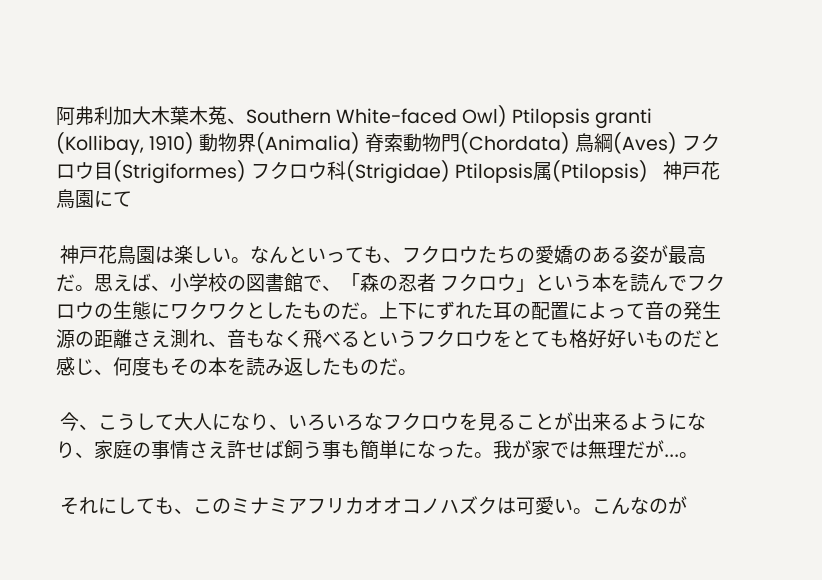阿弗利加大木葉木菟、Southern White-faced Owl) Ptilopsis granti (Kollibay, 1910) 動物界(Animalia) 脊索動物門(Chordata) 鳥綱(Aves) フクロウ目(Strigiformes) フクロウ科(Strigidae) Ptilopsis属(Ptilopsis)   神戸花鳥園にて

 神戸花鳥園は楽しい。なんといっても、フクロウたちの愛嬌のある姿が最高だ。思えば、小学校の図書館で、「森の忍者 フクロウ」という本を読んでフクロウの生態にワクワクとしたものだ。上下にずれた耳の配置によって音の発生源の距離さえ測れ、音もなく飛べるというフクロウをとても格好好いものだと感じ、何度もその本を読み返したものだ。

 今、こうして大人になり、いろいろなフクロウを見ることが出来るようになり、家庭の事情さえ許せば飼う事も簡単になった。我が家では無理だが...。

 それにしても、このミナミアフリカオオコノハズクは可愛い。こんなのが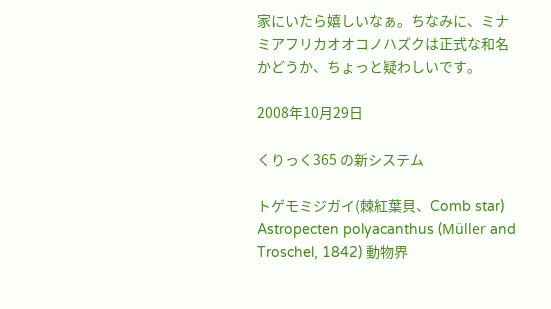家にいたら嬉しいなぁ。ちなみに、ミナミアフリカオオコノハズクは正式な和名かどうか、ちょっと疑わしいです。

2008年10月29日

くりっく365 の新システム

トゲモミジガイ(棘紅葉貝、Comb star) Astropecten polyacanthus (Müller and Troschel, 1842) 動物界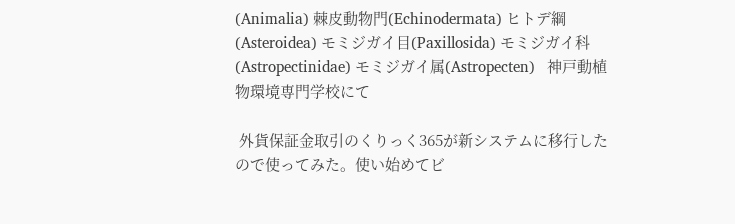(Animalia) 棘皮動物門(Echinodermata) ヒトデ綱(Asteroidea) モミジガイ目(Paxillosida) モミジガイ科(Astropectinidae) モミジガイ属(Astropecten)   神戸動植物環境専門学校にて

 外貨保証金取引のくりっく365が新システムに移行したので使ってみた。使い始めてビ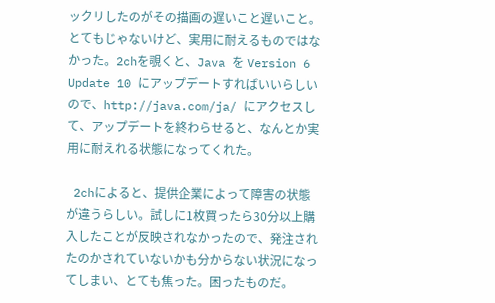ックリしたのがその描画の遅いこと遅いこと。とてもじゃないけど、実用に耐えるものではなかった。2chを覗くと、Java を Version 6 Update 10 にアップデートすればいいらしいので、http://java.com/ja/ にアクセスして、アップデートを終わらせると、なんとか実用に耐えれる状態になってくれた。

 2chによると、提供企業によって障害の状態が違うらしい。試しに1枚買ったら30分以上購入したことが反映されなかったので、発注されたのかされていないかも分からない状況になってしまい、とても焦った。困ったものだ。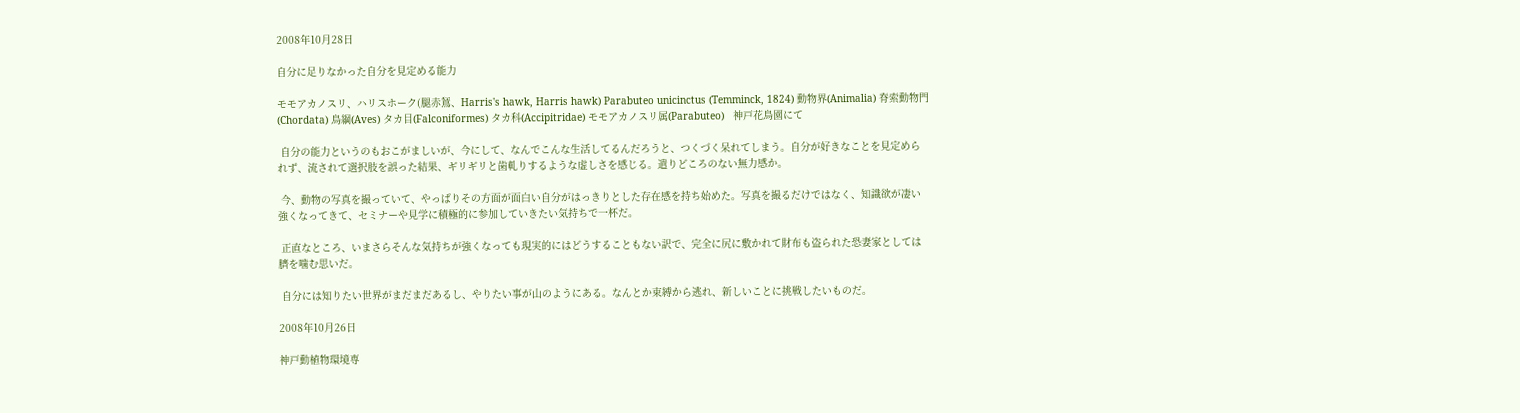2008年10月28日

自分に足りなかった自分を見定める能力

モモアカノスリ、ハリスホーク(腿赤鵟、Harris's hawk, Harris hawk) Parabuteo unicinctus (Temminck, 1824) 動物界(Animalia) 脊索動物門(Chordata) 鳥綱(Aves) タカ目(Falconiformes) タカ科(Accipitridae) モモアカノスリ属(Parabuteo)   神戸花鳥園にて

 自分の能力というのもおこがましいが、今にして、なんでこんな生活してるんだろうと、つくづく呆れてしまう。自分が好きなことを見定められず、流されて選択肢を誤った結果、ギリギリと歯軋りするような虚しさを感じる。遣りどころのない無力感か。

 今、動物の写真を撮っていて、やっぱりその方面が面白い自分がはっきりとした存在感を持ち始めた。写真を撮るだけではなく、知識欲が凄い強くなってきて、セミナーや見学に積極的に参加していきたい気持ちで一杯だ。

 正直なところ、いまさらそんな気持ちが強くなっても現実的にはどうすることもない訳で、完全に尻に敷かれて財布も盗られた恐妻家としては臍を噛む思いだ。

 自分には知りたい世界がまだまだあるし、やりたい事が山のようにある。なんとか束縛から逃れ、新しいことに挑戦したいものだ。

2008年10月26日

神戸動植物環境専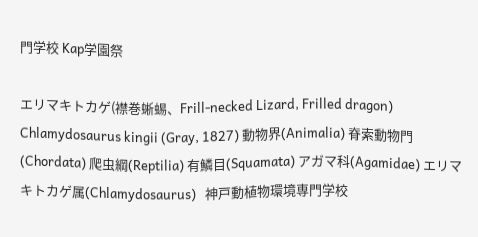門学校 Kap学園祭

エリマキトカゲ(襟巻蜥蜴、Frill-necked Lizard, Frilled dragon) Chlamydosaurus kingii (Gray, 1827) 動物界(Animalia) 脊索動物門(Chordata) 爬虫綱(Reptilia) 有鱗目(Squamata) アガマ科(Agamidae) エリマキトカゲ属(Chlamydosaurus)   神戸動植物環境専門学校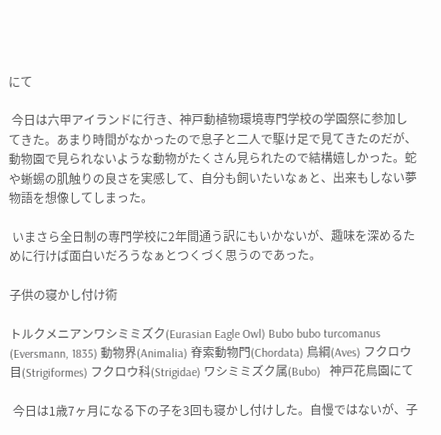にて

 今日は六甲アイランドに行き、神戸動植物環境専門学校の学園祭に参加してきた。あまり時間がなかったので息子と二人で駆け足で見てきたのだが、動物園で見られないような動物がたくさん見られたので結構嬉しかった。蛇や蜥蜴の肌触りの良さを実感して、自分も飼いたいなぁと、出来もしない夢物語を想像してしまった。

 いまさら全日制の専門学校に2年間通う訳にもいかないが、趣味を深めるために行けば面白いだろうなぁとつくづく思うのであった。

子供の寝かし付け術

トルクメニアンワシミミズク(Eurasian Eagle Owl) Bubo bubo turcomanus (Eversmann, 1835) 動物界(Animalia) 脊索動物門(Chordata) 鳥綱(Aves) フクロウ目(Strigiformes) フクロウ科(Strigidae) ワシミミズク属(Bubo)   神戸花鳥園にて

 今日は1歳7ヶ月になる下の子を3回も寝かし付けした。自慢ではないが、子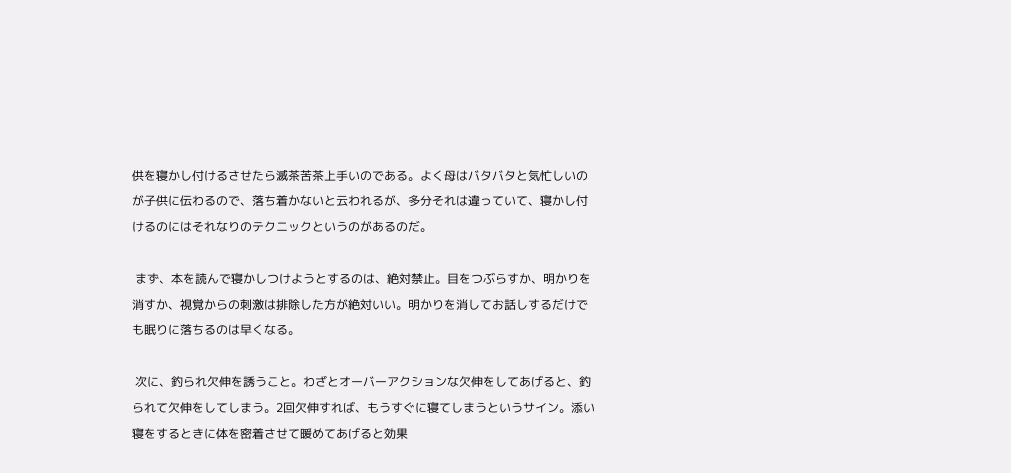供を寝かし付けるさせたら滅茶苦茶上手いのである。よく母はバタバタと気忙しいのが子供に伝わるので、落ち着かないと云われるが、多分それは違っていて、寝かし付けるのにはそれなりのテクニックというのがあるのだ。

 まず、本を読んで寝かしつけようとするのは、絶対禁止。目をつぶらすか、明かりを消すか、視覚からの刺激は排除した方が絶対いい。明かりを消してお話しするだけでも眠りに落ちるのは早くなる。

 次に、釣られ欠伸を誘うこと。わざとオーバーアクションな欠伸をしてあげると、釣られて欠伸をしてしまう。2回欠伸すれば、もうすぐに寝てしまうというサイン。添い寝をするときに体を密着させて暖めてあげると効果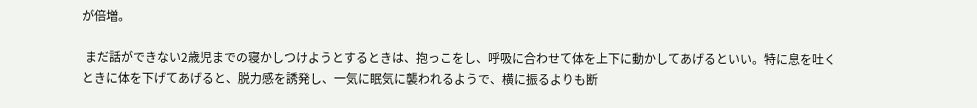が倍増。

 まだ話ができない2歳児までの寝かしつけようとするときは、抱っこをし、呼吸に合わせて体を上下に動かしてあげるといい。特に息を吐くときに体を下げてあげると、脱力感を誘発し、一気に眠気に襲われるようで、横に振るよりも断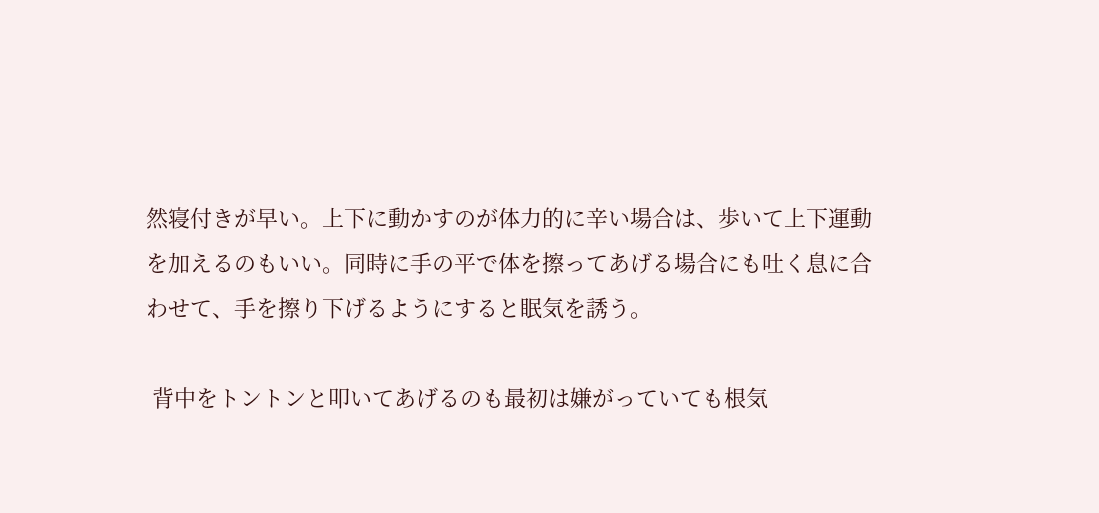然寝付きが早い。上下に動かすのが体力的に辛い場合は、歩いて上下運動を加えるのもいい。同時に手の平で体を擦ってあげる場合にも吐く息に合わせて、手を擦り下げるようにすると眠気を誘う。

 背中をトントンと叩いてあげるのも最初は嫌がっていても根気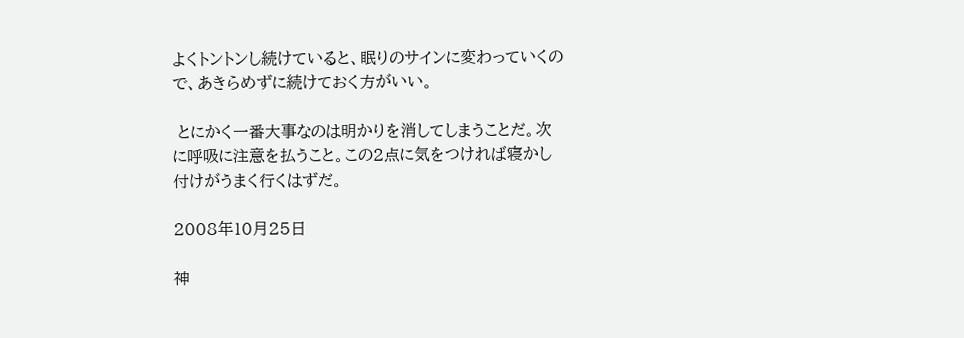よくトントンし続けていると、眠りのサインに変わっていくので、あきらめずに続けておく方がいい。

 とにかく一番大事なのは明かりを消してしまうことだ。次に呼吸に注意を払うこと。この2点に気をつければ寝かし付けがうまく行くはずだ。

2008年10月25日

神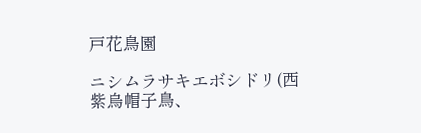戸花鳥園

ニシムラサキエボシドリ(西紫烏帽子鳥、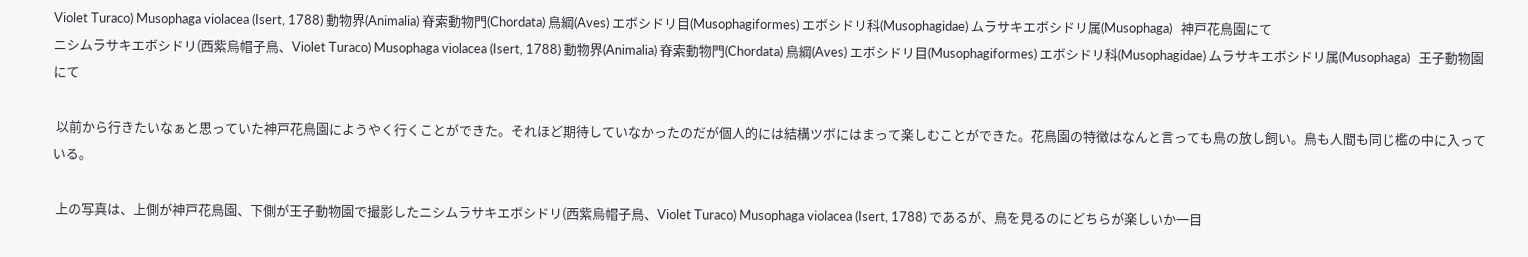Violet Turaco) Musophaga violacea (Isert, 1788) 動物界(Animalia) 脊索動物門(Chordata) 鳥綱(Aves) エボシドリ目(Musophagiformes) エボシドリ科(Musophagidae) ムラサキエボシドリ属(Musophaga)   神戸花鳥園にて
ニシムラサキエボシドリ(西紫烏帽子鳥、Violet Turaco) Musophaga violacea (Isert, 1788) 動物界(Animalia) 脊索動物門(Chordata) 鳥綱(Aves) エボシドリ目(Musophagiformes) エボシドリ科(Musophagidae) ムラサキエボシドリ属(Musophaga)   王子動物園にて

 以前から行きたいなぁと思っていた神戸花鳥園にようやく行くことができた。それほど期待していなかったのだが個人的には結構ツボにはまって楽しむことができた。花鳥園の特徴はなんと言っても鳥の放し飼い。鳥も人間も同じ檻の中に入っている。

 上の写真は、上側が神戸花鳥園、下側が王子動物園で撮影したニシムラサキエボシドリ(西紫烏帽子鳥、Violet Turaco) Musophaga violacea (Isert, 1788) であるが、鳥を見るのにどちらが楽しいか一目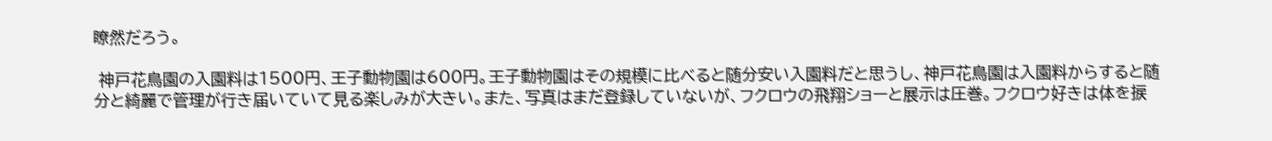瞭然だろう。

 神戸花鳥園の入園料は1500円、王子動物園は600円。王子動物園はその規模に比べると随分安い入園料だと思うし、神戸花鳥園は入園料からすると随分と綺麗で管理が行き届いていて見る楽しみが大きい。また、写真はまだ登録していないが、フクロウの飛翔ショーと展示は圧巻。フクロウ好きは体を捩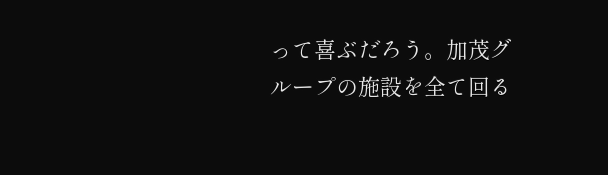って喜ぶだろう。加茂グループの施設を全て回る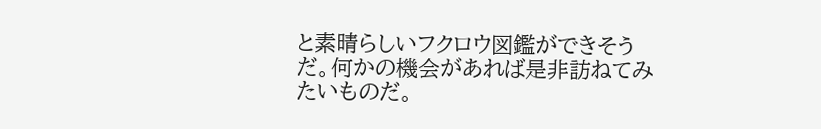と素晴らしいフクロウ図鑑ができそうだ。何かの機会があれば是非訪ねてみたいものだ。